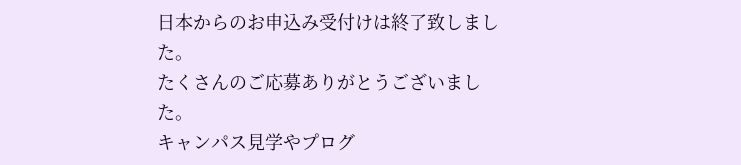日本からのお申込み受付けは終了致しました。
たくさんのご応募ありがとうございました。
キャンパス見学やプログ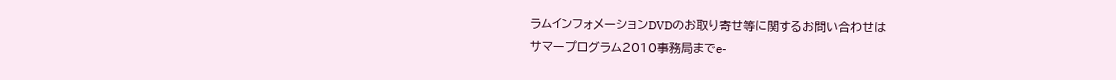ラムインフォメーションDVDのお取り寄せ等に関するお問い合わせは
サマープログラム2010事務局までe-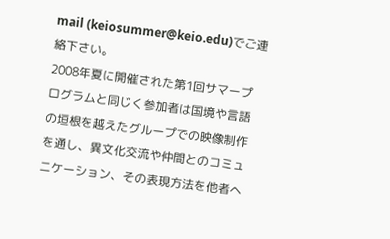mail (keiosummer@keio.edu)でご連絡下さい。
2008年夏に開催された第1回サマープログラムと同じく参加者は国境や言語の垣根を越えたグループでの映像制作を通し、異文化交流や仲間とのコミュニケーション、その表現方法を他者へ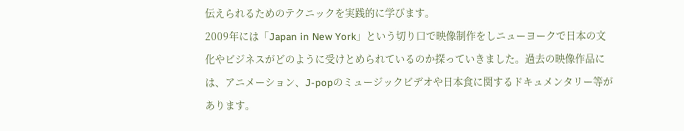伝えられるためのテクニックを実践的に学びます。
2009年には「Japan in New York」という切り口で映像制作をしニューヨークで日本の文化やビジネスがどのように受けとめられているのか探っていきました。過去の映像作品には、アニメーション、J-popのミュージックビデオや日本食に関するドキュメンタリー等があります。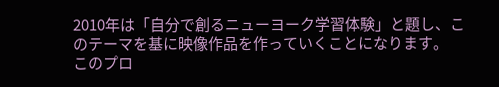2010年は「自分で創るニューヨーク学習体験」と題し、このテーマを基に映像作品を作っていくことになります。
このプロ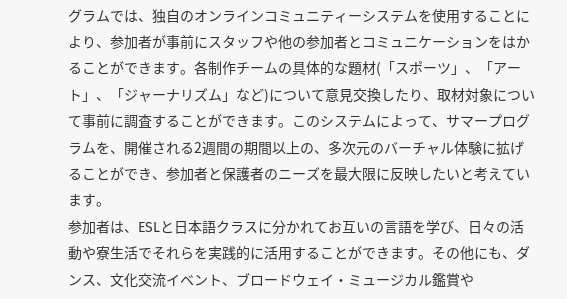グラムでは、独自のオンラインコミュニティーシステムを使用することにより、参加者が事前にスタッフや他の参加者とコミュニケーションをはかることができます。各制作チームの具体的な題材(「スポーツ」、「アート」、「ジャーナリズム」など)について意見交換したり、取材対象について事前に調査することができます。このシステムによって、サマープログラムを、開催される2週間の期間以上の、多次元のバーチャル体験に拡げることができ、参加者と保護者のニーズを最大限に反映したいと考えています。
参加者は、ESLと日本語クラスに分かれてお互いの言語を学び、日々の活動や寮生活でそれらを実践的に活用することができます。その他にも、ダンス、文化交流イベント、ブロードウェイ・ミュージカル鑑賞や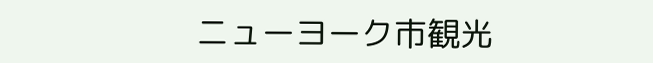ニューヨーク市観光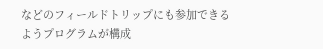などのフィールドトリップにも参加できるようプログラムが構成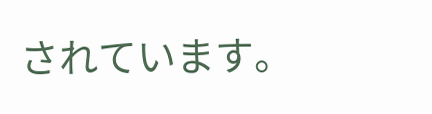されています。